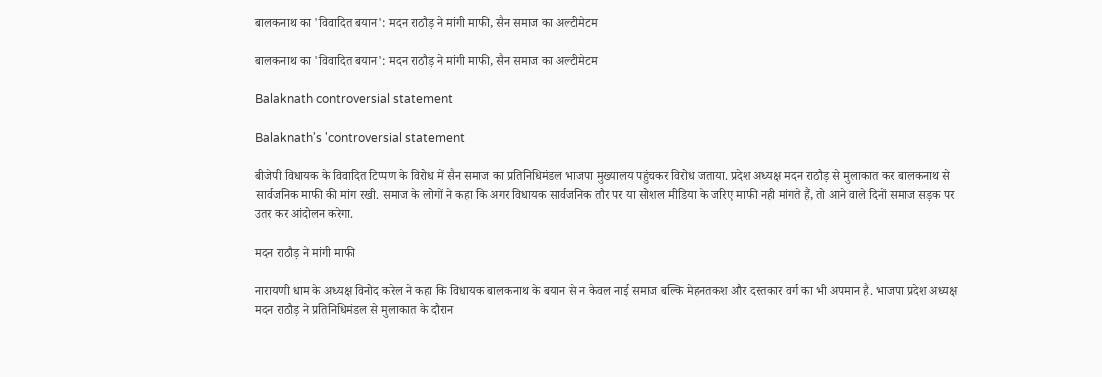बालकनाथ का 'विवादित बयान': मदन राठौड़ ने मांगी माफी, सैन समाज का अल्टीमेटम

बालकनाथ का 'विवादित बयान': मदन राठौड़ ने मांगी माफी, सैन समाज का अल्टीमेटम

Balaknath controversial statement

Balaknath's 'controversial statement

बीजेपी व‍िधायक के व‍िवाद‍ित टिप्‍पण के व‍िरोध में सैन समाज का प्रत‍िन‍िध‍िमंडल भाजपा मुख्यालय पहुंचकर विरोध जताया. प्रदेश अध्यक्ष मदन राठौड़ से मुलाकात कर बालकनाथ से सार्वजनिक माफी की मांग रखी. समाज के लोगों ने कहा कि अगर विधायक सार्वजनिक तौर पर या सोशल मीडिया के जरिए माफी नही मांगते हैं, तो आने वाले दिनों समाज सड़क पर उतर कर आंदोलन करेगा.

मदन राठौड़ ने मांगी माफी

नारायणी धाम के अध्यक्ष विनोद करेल ने कहा कि विधायक बालकनाथ के बयान से न केवल नाई समाज बल्कि मेहनतकश और दस्तकार वर्ग का भी अपमान है. भाजपा प्रदेश अध्यक्ष मदन राठौड़ ने प्रतिनिधिमंडल से मुलाकात के दौरान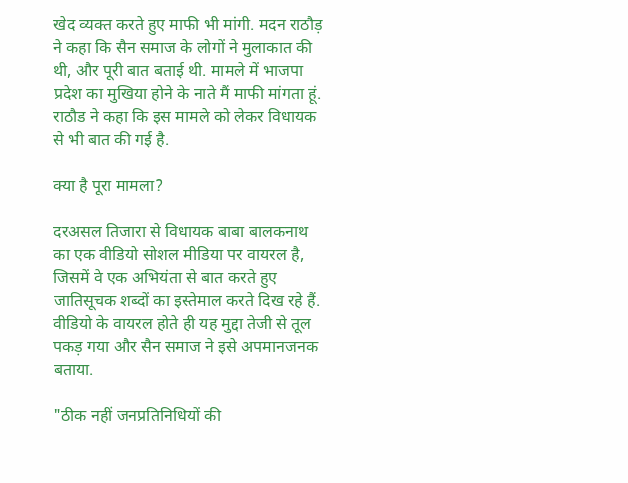खेद व्यक्त करते हुए माफी भी मांगी. मदन राठौड़ ने कहा कि सैन समाज के लोगों ने मुलाकात की थी, और पूरी बात बताई थी. मामले में भाजपा प्रदेश का मुखिया होने के नाते मैं माफी मांगता हूं. राठौड ने कहा कि इस मामले को लेकर विधायक से भी बात की गई है.

क्या है पूरा मामला?

दरअसल तिजारा से विधायक बाबा बालकनाथ का एक वीडियो सोशल मीडिया पर वायरल है, जिसमें वे एक अभियंता से बात करते हुए जातिसूचक शब्दों का इस्तेमाल करते दिख रहे हैं. वीडियो के वायरल होते ही यह मुद्दा तेजी से तूल पकड़ गया और सैन समाज ने इसे अपमानजनक बताया.

"ठीक नहीं जनप्रतिनिधियों की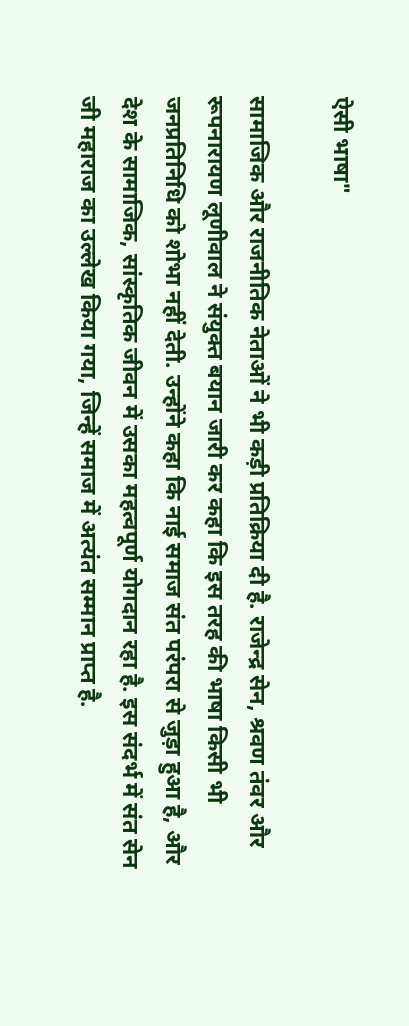ऐसी भाषा"

सामाजिक और राजनीतिक नेताओं ने भी कड़ी प्रतिक्रिया दी है. राजेन्द्र सेन, श्रवण तंवर और रूपनारायण लूणीवाल ने संयुक्त बयान जारी कर कहा कि इस तरह की भाषा किसी भी जनप्रतिनिधि को शोभा नहीं देती. उन्होंने कहा कि नाई समाज संत परंपरा से जुड़ा हुआ है, और देश के सामाजिक, सांस्कृतिक जीवन में उसका महत्वपूर्ण योगदान रहा है. इस संदर्भ में संत सेन जी महाराज का उल्लेख किया गया, जिन्हें समाज में अत्यंत सम्मान प्राप्त है.